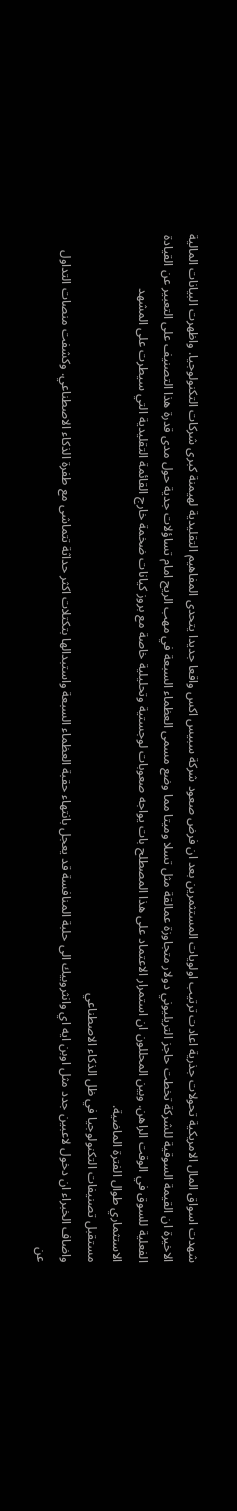شهدت اسواق المال الامريكية تحولات جذرية اعادت ترتيب اولويات المستثمرين بعد ان فرض صعود شركة سبيس اكس واقعا جديدا يتحدى المفاهيم التقليدية لهيمنة كبرى شركات التكنولوجيا. واظهرت البيانات المالية الاخيرة ان القيمة السوقية للشركة تخطت حاجز التريليوني دولار متجاوزة عمالقة مثل تسلا وميتا مما وضع مسمى العظماء السبعة في مهب الريح امام تساؤلات جدية حول مدى قدرة هذا التصنيف على التعبير عن القيادة الفعلية للسوق في الوقت الراهن. وبين المحللون ان استمرار الاعتماد على هذا المصطلح بات يواجه صعوبات لوجستية وتحليلية خاصة مع بروز كيانات ضخمة خارج القائمة التقليدية التي سيطرت على المشهد الاستثماري طوال الفترة الماضية.
مستقبل تصنيفات التكنولوجيا في ظل الذكاء الاصطناعي
واضاف الخبراء ان دخول لاعبين جدد مثل اوبن ايه اي وانثروبيك الى حلبة المنافسة قد يعجل بانتهاء حقبة العظماء السبعة واستبدالها بتكتلات اكثر حداثة تتماشى مع طفرة الذكاء الاصطناعي. وكشفت منصات التداول عن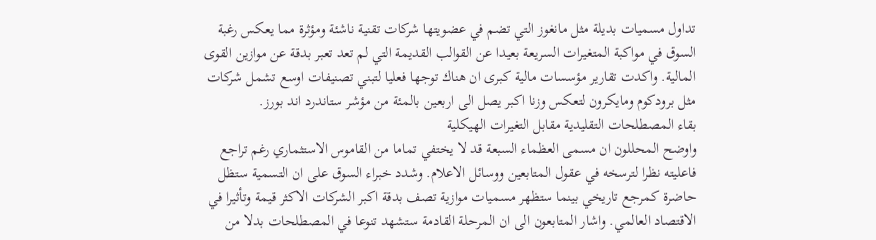تداول مسميات بديلة مثل مانغوز التي تضم في عضويتها شركات تقنية ناشئة ومؤثرة مما يعكس رغبة السوق في مواكبة المتغيرات السريعة بعيدا عن القوالب القديمة التي لم تعد تعبر بدقة عن موازين القوى المالية. واكدت تقارير مؤسسات مالية كبرى ان هناك توجها فعليا لتبني تصنيفات اوسع تشمل شركات مثل برودكوم ومايكرون لتعكس وزنا اكبر يصل الى اربعين بالمئة من مؤشر ستاندرد اند بورز.
بقاء المصطلحات التقليدية مقابل التغيرات الهيكلية
واوضح المحللون ان مسمى العظماء السبعة قد لا يختفي تماما من القاموس الاستثماري رغم تراجع فاعليته نظرا لترسخه في عقول المتابعين ووسائل الاعلام. وشدد خبراء السوق على ان التسمية ستظل حاضرة كمرجع تاريخي بينما ستظهر مسميات موازية تصف بدقة اكبر الشركات الاكثر قيمة وتأثيرا في الاقتصاد العالمي. واشار المتابعون الى ان المرحلة القادمة ستشهد تنوعا في المصطلحات بدلا من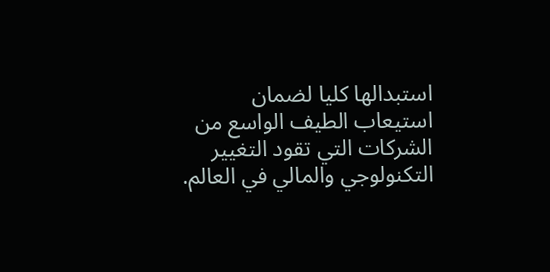استبدالها كليا لضمان استيعاب الطيف الواسع من الشركات التي تقود التغيير التكنولوجي والمالي في العالم.